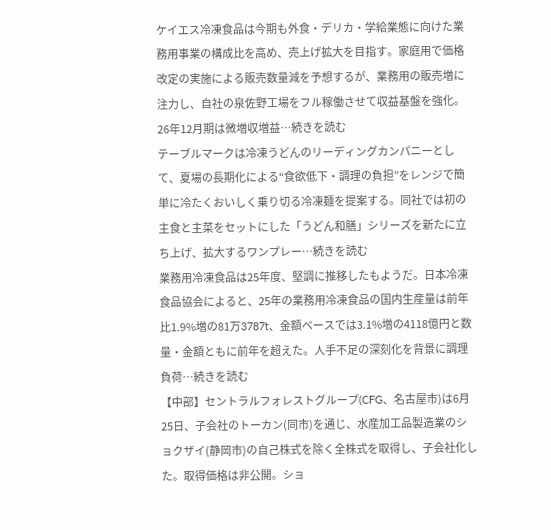ケイエス冷凍食品は今期も外食・デリカ・学給業態に向けた業務用事業の構成比を高め、売上げ拡大を目指す。家庭用で価格改定の実施による販売数量減を予想するが、業務用の販売増に注力し、自社の泉佐野工場をフル稼働させて収益基盤を強化。26年12月期は微増収増益…続きを読む
テーブルマークは冷凍うどんのリーディングカンパニーとして、夏場の長期化による“食欲低下・調理の負担”をレンジで簡単に冷たくおいしく乗り切る冷凍麺を提案する。同社では初の主食と主菜をセットにした「うどん和膳」シリーズを新たに立ち上げ、拡大するワンプレー…続きを読む
業務用冷凍食品は25年度、堅調に推移したもようだ。日本冷凍食品協会によると、25年の業務用冷凍食品の国内生産量は前年比1.9%増の81万3787t、金額ベースでは3.1%増の4118億円と数量・金額ともに前年を超えた。人手不足の深刻化を背景に調理負荷…続きを読む
【中部】セントラルフォレストグループ(CFG、名古屋市)は6月25日、子会社のトーカン(同市)を通じ、水産加工品製造業のショクザイ(静岡市)の自己株式を除く全株式を取得し、子会社化した。取得価格は非公開。ショ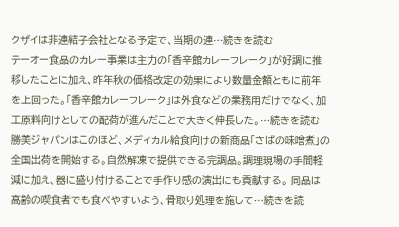クザイは非連結子会社となる予定で、当期の連…続きを読む
テーオー食品のカレー事業は主力の「香辛館カレーフレーク」が好調に推移したことに加え、昨年秋の価格改定の効果により数量金額ともに前年を上回った。「香辛館カレーフレーク」は外食などの業務用だけでなく、加工原料向けとしての配荷が進んだことで大きく伸長した。…続きを読む
勝美ジャパンはこのほど、メディカル給食向けの新商品「さばの味噌煮」の全国出荷を開始する。自然解凍で提供できる完調品。調理現場の手間軽減に加え、器に盛り付けることで手作り感の演出にも貢献する。 同品は高齢の喫食者でも食べやすいよう、骨取り処理を施して…続きを読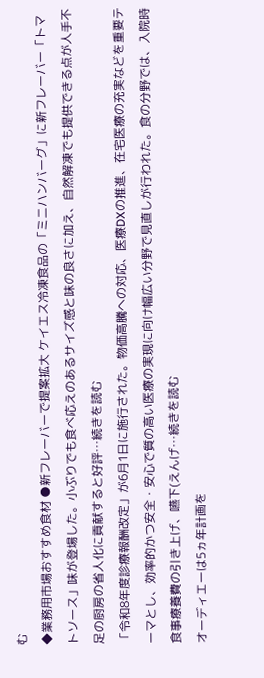む
◆業務用市場おすすめ食材 ●新フレーバーで提案拡大 ケイエス冷凍食品の「ミニハンバーグ」に新フレーバー「トマトソース」味が登場した。小ぶりでも食べ応えのあるサイズ感と味の良さに加え、自然解凍でも提供できる点が人手不足の厨房の省人化に貢献すると好評…続きを読む
「令和8年度診療報酬改定」が6月1日に施行された。物価高騰への対応、医療DXの推進、在宅医療の充実などを重要テーマとし、効率的かつ安全・安心で質の高い医療の実現に向け幅広い分野で見直しが行われた。食の分野では、入院時食事療養費の引き上げ、嚥下(えんげ…続きを読む
オーディエーは5ヵ年計画を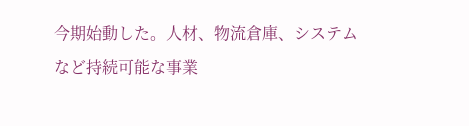今期始動した。人材、物流倉庫、システムなど持続可能な事業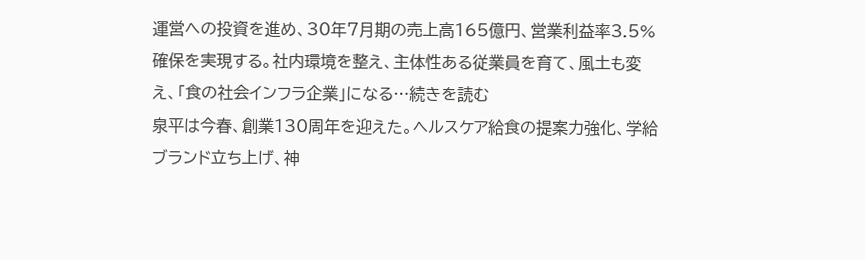運営への投資を進め、30年7月期の売上高165億円、営業利益率3.5%確保を実現する。社内環境を整え、主体性ある従業員を育て、風土も変え、「食の社会インフラ企業」になる…続きを読む
泉平は今春、創業130周年を迎えた。ヘルスケア給食の提案力強化、学給ブランド立ち上げ、神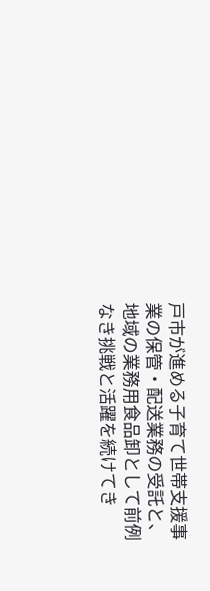戸市が進める子育て世帯支援事業の保管・配送業務の受託と、地域の業務用食品卸として前例なき挑戦と活躍を続けてき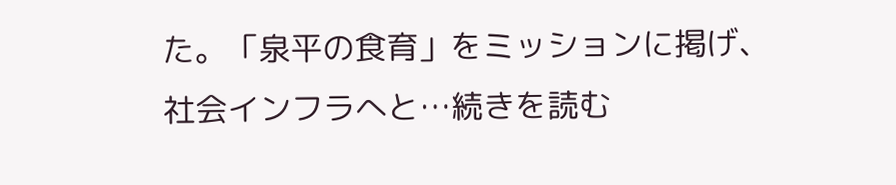た。「泉平の食育」をミッションに掲げ、社会インフラへと…続きを読む